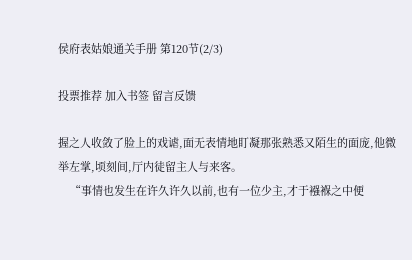侯府表姑娘通关手册 第120节(2/3)

投票推荐 加入书签 留言反馈

握之人收敛了脸上的戏谑,面无表情地盯凝那张熟悉又陌生的面庞,他微举左掌,顷刻间,厅内徒留主人与来客。
    “事情也发生在许久许久以前,也有一位少主,才于襁褓之中便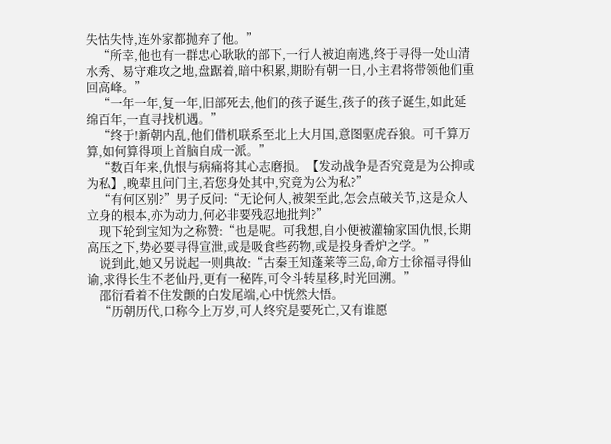失怙失恃,连外家都抛弃了他。”
    “所幸,他也有一群忠心耿耿的部下,一行人被迫南逃,终于寻得一处山清水秀、易守难攻之地,盘踞着,暗中积累,期盼有朝一日,小主君将带领他们重回高峰。”
    “一年一年,复一年,旧部死去,他们的孩子诞生,孩子的孩子诞生,如此延绵百年,一直寻找机遇。”
    “终于!新朝内乱,他们借机联系至北上大月国,意图驱虎吞狼。可千算万算,如何算得项上首脑自成一派。”
    “数百年来,仇恨与病痛将其心志磨损。【发动战争是否究竟是为公抑或为私】,晚辈且问门主,若您身处其中,究竟为公为私?”
    “有何区别?”男子反问:“无论何人,被架至此,怎会点破关节,这是众人立身的根本,亦为动力,何必非要残忍地批判?”
    现下轮到宝知为之称赞:“也是呢。可我想,自小便被灌输家国仇恨,长期高压之下,势必要寻得宣泄,或是吸食些药物,或是投身香炉之学。”
    说到此,她又另说起一则典故:“古秦王知蓬莱等三岛,命方士徐福寻得仙谕,求得长生不老仙丹,更有一秘阵,可令斗转星移,时光回溯。”
    邵衍看着不住发颤的白发尾端,心中恍然大悟。
    “历朝历代,口称今上万岁,可人终究是要死亡,又有谁愿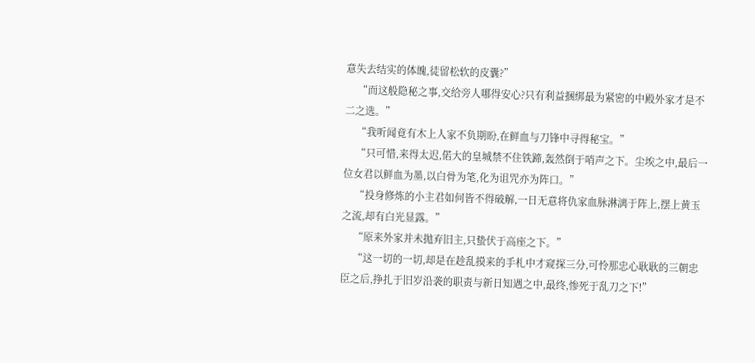意失去结实的体魄,徒留松软的皮囊?”
    “而这般隐秘之事,交给旁人哪得安心?只有利益捆绑最为紧密的中殿外家才是不二之选。”
    “我听闻竟有木上人家不负期盼,在鲜血与刀锋中寻得秘宝。”
    “只可惜,来得太迟,偌大的皇城禁不住铁蹄,轰然倒于哨声之下。尘埃之中,最后一位女君以鲜血为墨,以白骨为笔,化为诅咒亦为阵口。”
    “投身修炼的小主君如何皆不得破解,一日无意将仇家血脉淋漓于阵上,摆上黄玉之流,却有白光显露。”
    “原来外家并未抛弃旧主,只蛰伏于高座之下。”
    “这一切的一切,却是在趁乱摸来的手札中才窥探三分,可怜那忠心耿耿的三朝忠臣之后,挣扎于旧岁沿袭的职责与新日知遇之中,最终,惨死于乱刀之下!”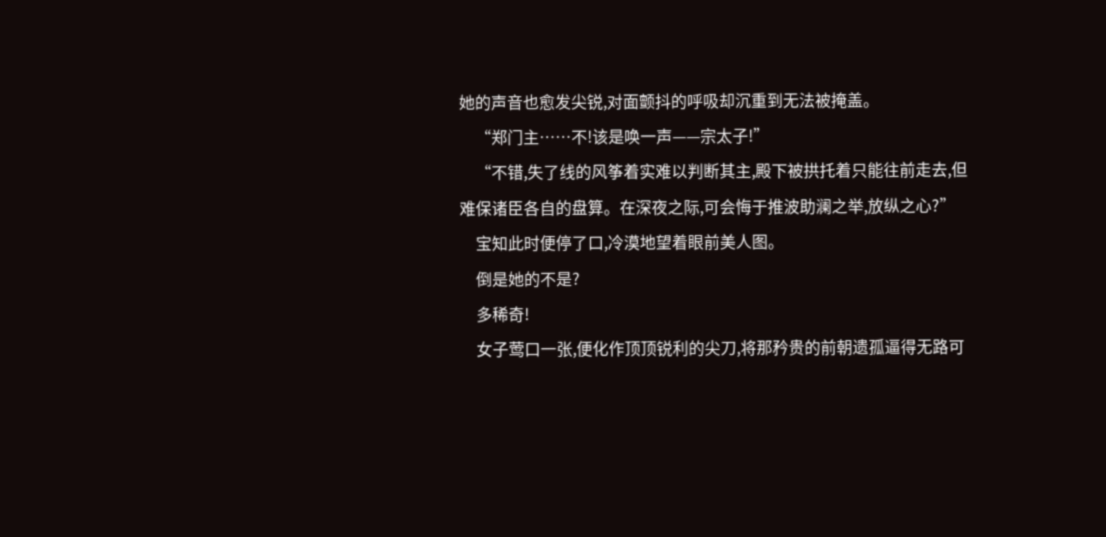她的声音也愈发尖锐,对面颤抖的呼吸却沉重到无法被掩盖。
    “郑门主……不!该是唤一声——宗太子!”
    “不错,失了线的风筝着实难以判断其主,殿下被拱托着只能往前走去,但难保诸臣各自的盘算。在深夜之际,可会悔于推波助澜之举,放纵之心?”
    宝知此时便停了口,冷漠地望着眼前美人图。
    倒是她的不是?
    多稀奇!
    女子莺口一张,便化作顶顶锐利的尖刀,将那矜贵的前朝遗孤逼得无路可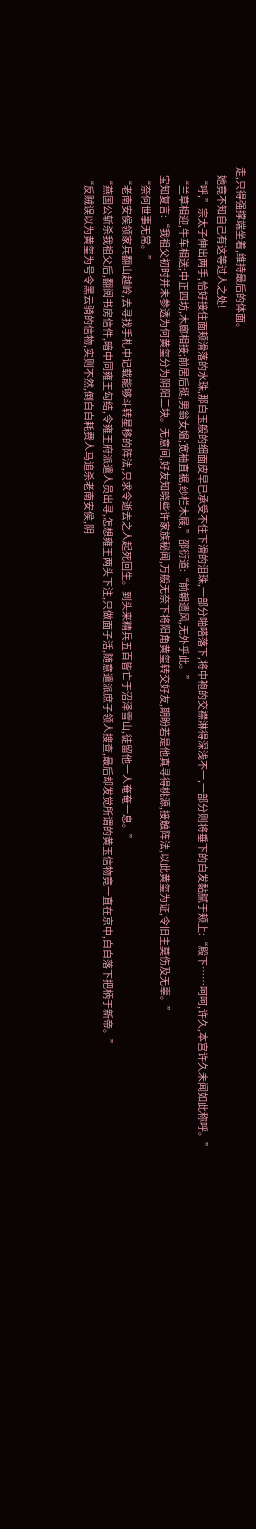走,只得强撑端坐着,维持最后的体面。
    她竟不知自己有这等过人之处!
    “呼,”宗太子伸出两手,恰好接住面颊滑落的水珠,那白玉般的细面皮早已承受不住下滑的泪珠,一部分啪嗒落下,将中袍的交襟淋得深浅不一,一部分则将垂下的白发黏腻于颊上:“殿下……呵呵,许久,本宫许久未闻如此称呼。”
    “兰草相迎,牛车相送;中正四坊,木廊相接;前居后挺,男翁女媪;宽袖直裾,纱栏木屐,”邵衍道:“前朝遗风,无外乎此。”
    宝知复言:“我祖父初时并未参透为何黄玺分为阴阳二块。无意间,好友知晓些许家族秘闻,万般无奈下将阳角黄玺转交好友,期盼若是他真寻得桃源,接触阵法,以此黄玺为证,令旧主莫伤及无辜。”
    “奈何世事无常。”
    “老南安侯领家兵翻山越岭,去寻找手札中记载能够斗转星移的阵法,只求令逝去之人起死回生。到头来精兵五百皆亡于沼泽雪山,徒留他一人奄奄一息。”
    “燕国公斩杀我祖父后,翻阅书房信件,暗中同雍王勾结,令雍王府派遣人员出寻,怎想雍王两头下注,只做面子活,随意遣派庶子领人搜查,最后却发觉所谓的黄玉信物竟一直在京中,白白落下把柄于新帝。”
    “反贼误以为黄玺为号令黑云骑的信物,实则不然,倒白白耗费人马追杀老南安侯,阴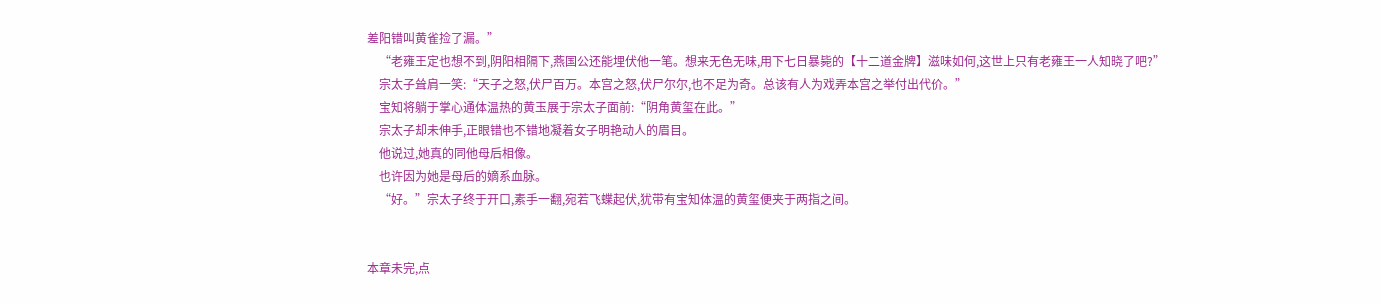差阳错叫黄雀捡了漏。”
    “老雍王定也想不到,阴阳相隔下,燕国公还能埋伏他一笔。想来无色无味,用下七日暴毙的【十二道金牌】滋味如何,这世上只有老雍王一人知晓了吧?”
    宗太子耸肩一笑:“天子之怒,伏尸百万。本宫之怒,伏尸尔尔,也不足为奇。总该有人为戏弄本宫之举付出代价。”
    宝知将躺于掌心通体温热的黄玉展于宗太子面前:“阴角黄玺在此。”
    宗太子却未伸手,正眼错也不错地凝着女子明艳动人的眉目。
    他说过,她真的同他母后相像。
    也许因为她是母后的嫡系血脉。
    “好。”宗太子终于开口,素手一翻,宛若飞蝶起伏,犹带有宝知体温的黄玺便夹于两指之间。


本章未完,点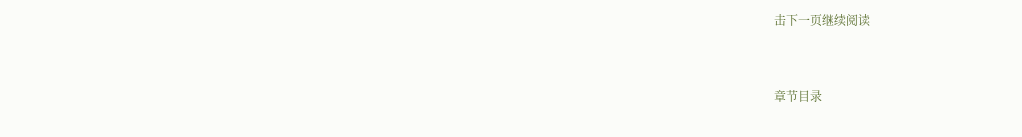击下一页继续阅读


章节目录